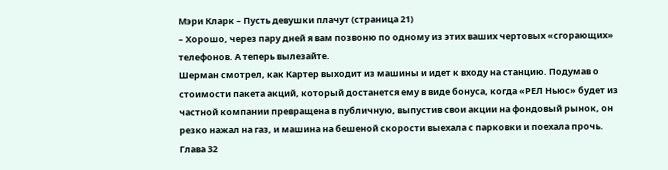Мэри Кларк – Пусть девушки плачут (страница 21)
– Хорошо, через пару дней я вам позвоню по одному из этих ваших чертовых «сгорающих» телефонов. А теперь вылезайте.
Шерман смотрел, как Картер выходит из машины и идет к входу на станцию. Подумав о стоимости пакета акций, который достанется ему в виде бонуса, когда «РЕЛ Ньюс» будет из частной компании превращена в публичную, выпустив свои акции на фондовый рынок, он резко нажал на газ, и машина на бешеной скорости выехала с парковки и поехала прочь.
Глава 32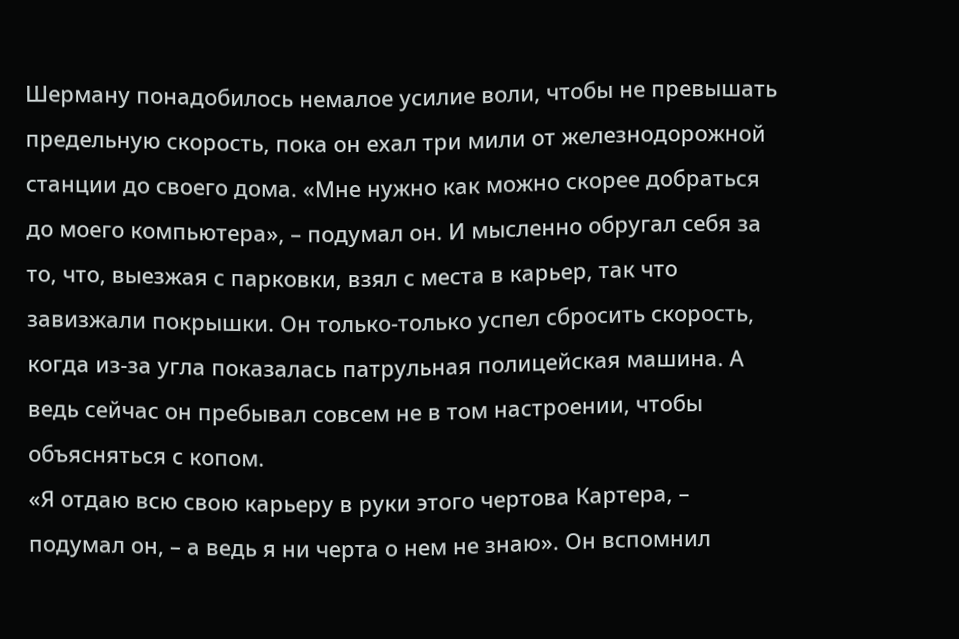Шерману понадобилось немалое усилие воли, чтобы не превышать предельную скорость, пока он ехал три мили от железнодорожной станции до своего дома. «Мне нужно как можно скорее добраться до моего компьютера», – подумал он. И мысленно обругал себя за то, что, выезжая с парковки, взял с места в карьер, так что завизжали покрышки. Он только-только успел сбросить скорость, когда из-за угла показалась патрульная полицейская машина. А ведь сейчас он пребывал совсем не в том настроении, чтобы объясняться с копом.
«Я отдаю всю свою карьеру в руки этого чертова Картера, – подумал он, – а ведь я ни черта о нем не знаю». Он вспомнил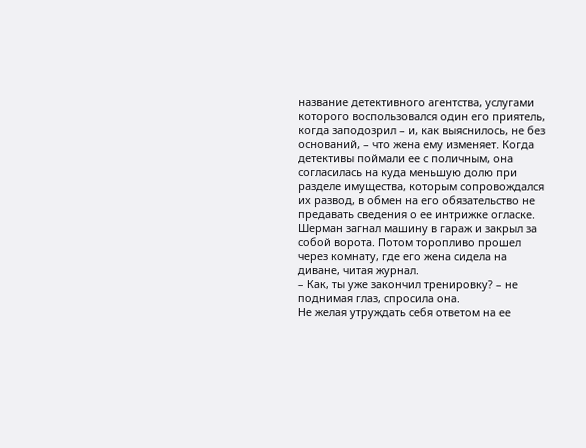название детективного агентства, услугами которого воспользовался один его приятель, когда заподозрил – и, как выяснилось, не без оснований, – что жена ему изменяет. Когда детективы поймали ее с поличным, она согласилась на куда меньшую долю при разделе имущества, которым сопровождался их развод, в обмен на его обязательство не предавать сведения о ее интрижке огласке.
Шерман загнал машину в гараж и закрыл за собой ворота. Потом торопливо прошел через комнату, где его жена сидела на диване, читая журнал.
– Как, ты уже закончил тренировку? – не поднимая глаз, спросила она.
Не желая утруждать себя ответом на ее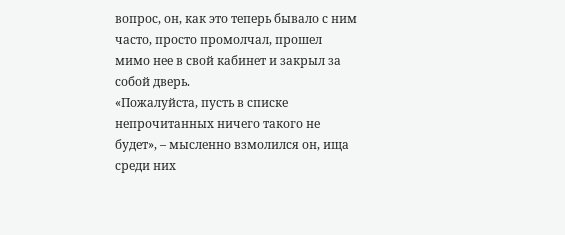вопрос, он, как это теперь бывало с ним часто, просто промолчал, прошел мимо нее в свой кабинет и закрыл за собой дверь.
«Пожалуйста, пусть в списке непрочитанных ничего такого не будет», – мысленно взмолился он, ища среди них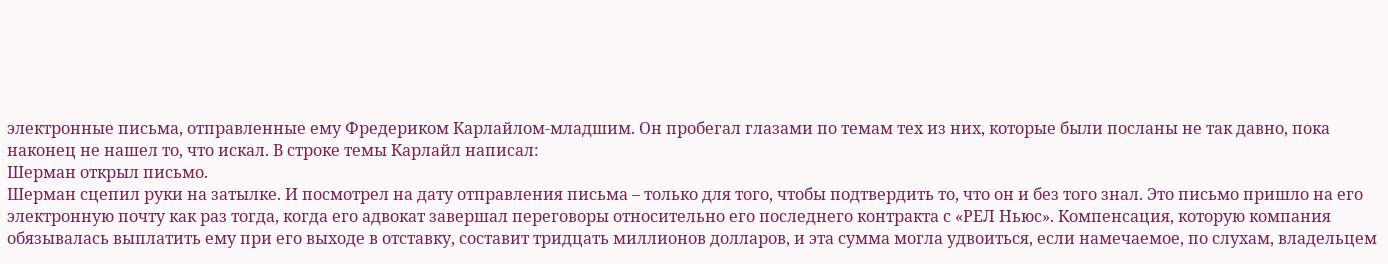электронные письма, отправленные ему Фредериком Карлайлом-младшим. Он пробегал глазами по темам тех из них, которые были посланы не так давно, пока наконец не нашел то, что искал. В строке темы Карлайл написал:
Шерман открыл письмо.
Шерман сцепил руки на затылке. И посмотрел на дату отправления письма – только для того, чтобы подтвердить то, что он и без того знал. Это письмо пришло на его электронную почту как раз тогда, когда его адвокат завершал переговоры относительно его последнего контракта с «РЕЛ Ньюс». Компенсация, которую компания обязывалась выплатить ему при его выходе в отставку, составит тридцать миллионов долларов, и эта сумма могла удвоиться, если намечаемое, по слухам, владельцем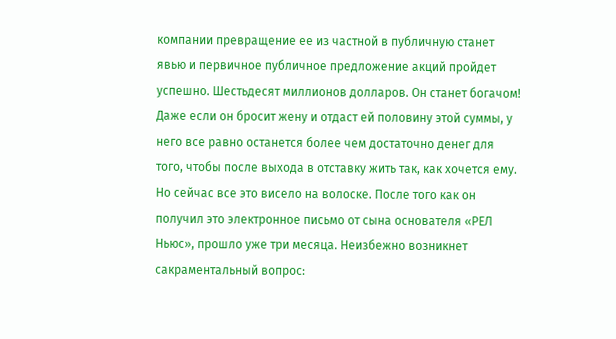компании превращение ее из частной в публичную станет явью и первичное публичное предложение акций пройдет успешно. Шестьдесят миллионов долларов. Он станет богачом! Даже если он бросит жену и отдаст ей половину этой суммы, у него все равно останется более чем достаточно денег для того, чтобы после выхода в отставку жить так, как хочется ему.
Но сейчас все это висело на волоске. После того как он получил это электронное письмо от сына основателя «РЕЛ Ньюс», прошло уже три месяца. Неизбежно возникнет сакраментальный вопрос: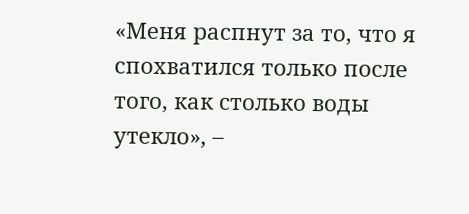«Меня распнут за то, что я спохватился только после того, как столько воды утекло», –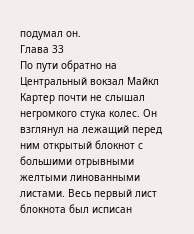подумал он.
Глава 33
По пути обратно на Центральный вокзал Майкл Картер почти не слышал негромкого стука колес. Он взглянул на лежащий перед ним открытый блокнот с большими отрывными желтыми линованными листами. Весь первый лист блокнота был исписан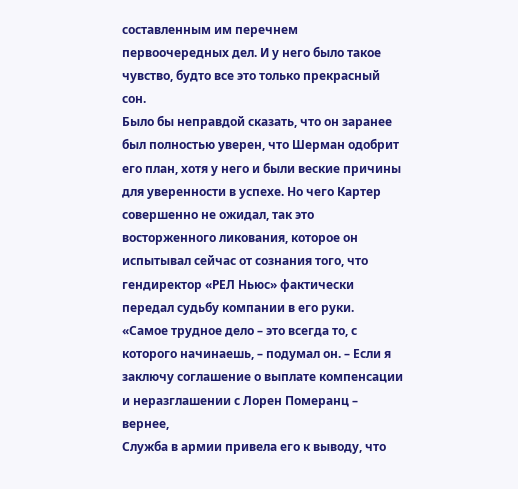составленным им перечнем первоочередных дел. И у него было такое чувство, будто все это только прекрасный сон.
Было бы неправдой сказать, что он заранее был полностью уверен, что Шерман одобрит его план, хотя у него и были веские причины для уверенности в успехе. Но чего Картер совершенно не ожидал, так это восторженного ликования, которое он испытывал сейчас от сознания того, что гендиректор «РЕЛ Ньюс» фактически передал судьбу компании в его руки.
«Самое трудное дело – это всегда то, с которого начинаешь, – подумал он. – Если я заключу соглашение о выплате компенсации и неразглашении с Лорен Померанц – вернее,
Служба в армии привела его к выводу, что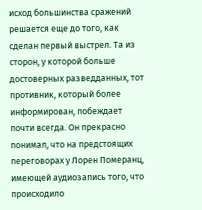исход большинства сражений решается еще до того, как сделан первый выстрел. Та из сторон, у которой больше достоверных разведданных, тот противник, который более информирован, побеждает почти всегда. Он прекрасно понимал, что на предстоящих переговорах у Лорен Померанц, имеющей аудиозапись того, что происходило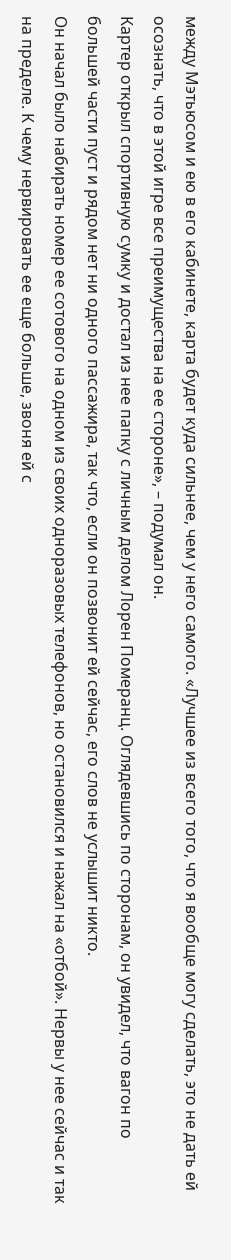между Мэтьюсом и ею в его кабинете, карта будет куда сильнее, чем у него самого. «Лучшее из всего того, что я вообще могу сделать, это не дать ей осознать, что в этой игре все преимущества на ее стороне», – подумал он.
Картер открыл спортивную сумку и достал из нее папку с личным делом Лорен Померанц. Оглядевшись по сторонам, он увидел, что вагон по большей части пуст и рядом нет ни одного пассажира, так что, если он позвонит ей сейчас, его слов не услышит никто.
Он начал было набирать номер ее сотового на одном из своих одноразовых телефонов, но остановился и нажал на «отбой». Нервы у нее сейчас и так на пределе. К чему нервировать ее еще больше, звоня ей с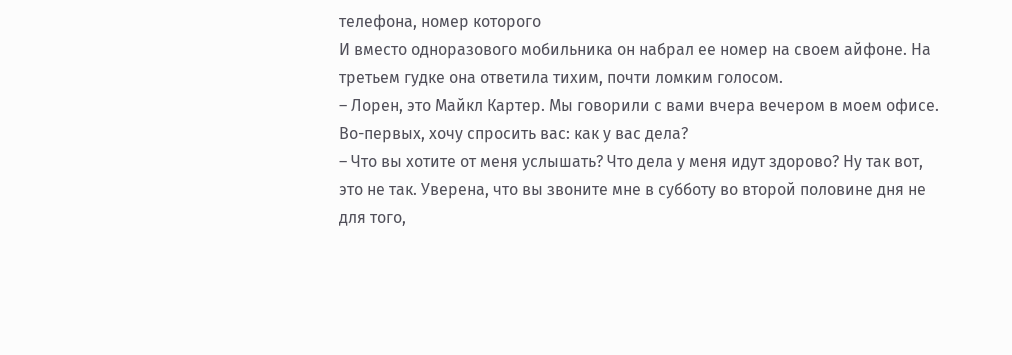телефона, номер которого
И вместо одноразового мобильника он набрал ее номер на своем айфоне. На третьем гудке она ответила тихим, почти ломким голосом.
– Лорен, это Майкл Картер. Мы говорили с вами вчера вечером в моем офисе. Во-первых, хочу спросить вас: как у вас дела?
– Что вы хотите от меня услышать? Что дела у меня идут здорово? Ну так вот, это не так. Уверена, что вы звоните мне в субботу во второй половине дня не для того,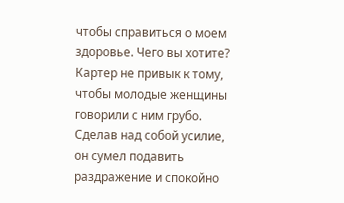чтобы справиться о моем здоровье. Чего вы хотите?
Картер не привык к тому, чтобы молодые женщины говорили с ним грубо. Сделав над собой усилие, он сумел подавить раздражение и спокойно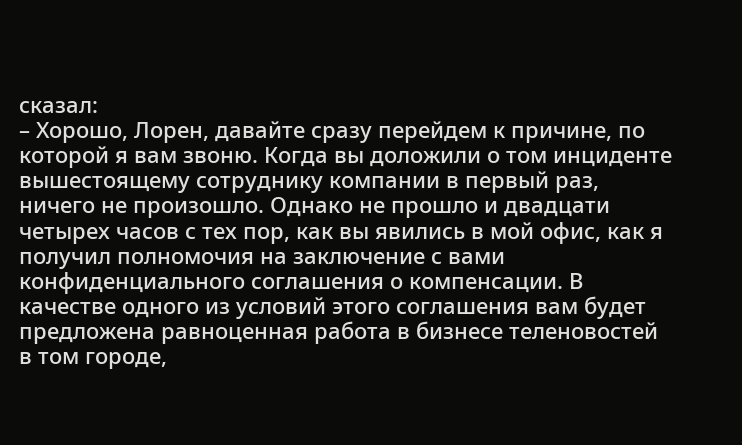сказал:
– Хорошо, Лорен, давайте сразу перейдем к причине, по которой я вам звоню. Когда вы доложили о том инциденте вышестоящему сотруднику компании в первый раз, ничего не произошло. Однако не прошло и двадцати четырех часов с тех пор, как вы явились в мой офис, как я получил полномочия на заключение с вами конфиденциального соглашения о компенсации. В качестве одного из условий этого соглашения вам будет предложена равноценная работа в бизнесе теленовостей в том городе,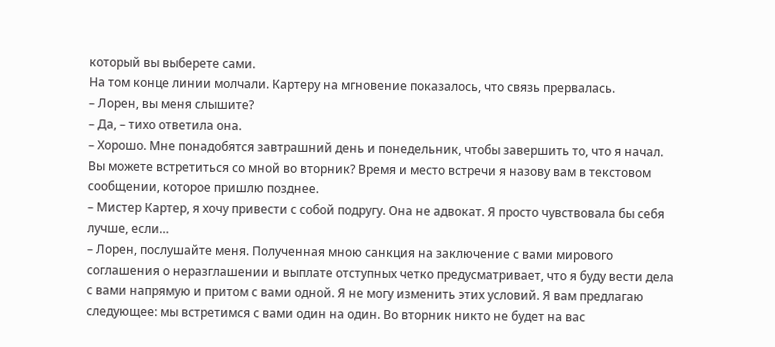который вы выберете сами.
На том конце линии молчали. Картеру на мгновение показалось, что связь прервалась.
– Лорен, вы меня слышите?
– Да, – тихо ответила она.
– Хорошо. Мне понадобятся завтрашний день и понедельник, чтобы завершить то, что я начал. Вы можете встретиться со мной во вторник? Время и место встречи я назову вам в текстовом сообщении, которое пришлю позднее.
– Мистер Картер, я хочу привести с собой подругу. Она не адвокат. Я просто чувствовала бы себя лучше, если…
– Лорен, послушайте меня. Полученная мною санкция на заключение с вами мирового соглашения о неразглашении и выплате отступных четко предусматривает, что я буду вести дела с вами напрямую и притом с вами одной. Я не могу изменить этих условий. Я вам предлагаю следующее: мы встретимся с вами один на один. Во вторник никто не будет на вас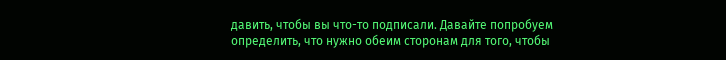давить, чтобы вы что-то подписали. Давайте попробуем определить, что нужно обеим сторонам для того, чтобы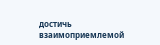достичь взаимоприемлемой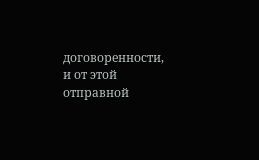договоренности, и от этой отправной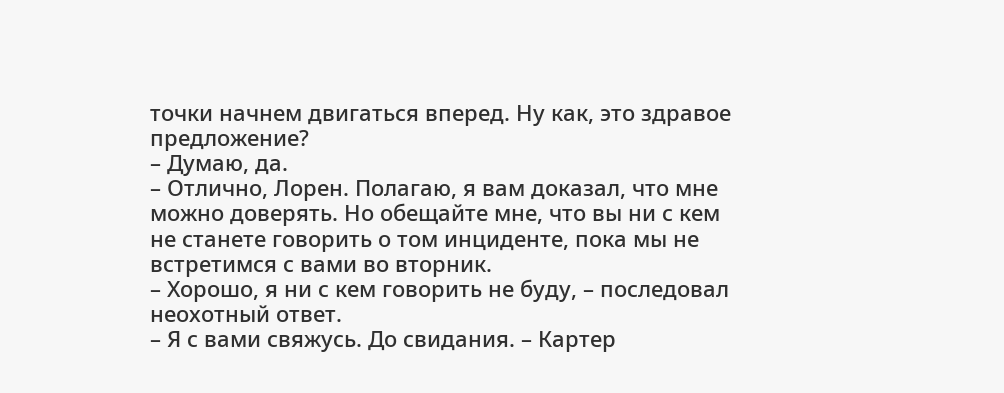точки начнем двигаться вперед. Ну как, это здравое предложение?
– Думаю, да.
– Отлично, Лорен. Полагаю, я вам доказал, что мне можно доверять. Но обещайте мне, что вы ни с кем не станете говорить о том инциденте, пока мы не встретимся с вами во вторник.
– Хорошо, я ни с кем говорить не буду, – последовал неохотный ответ.
– Я с вами свяжусь. До свидания. – Картер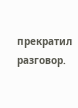прекратил разговор.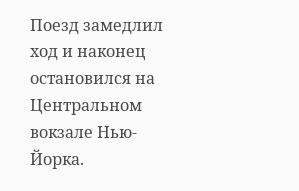Поезд замедлил ход и наконец остановился на Центральном вокзале Нью-Йорка.